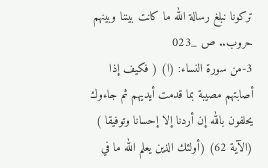تركونا نبلغ رسالة الله ما كانت بيننا وبينهم حروب.. ص _023
3-من سورة النساء: (ا) ( فكيف إذا أصابتهم مصيبة بما قدمت أيديهم ثم جاءوك يحلفون بالله إن أردنا إلا إحسانا وتوفيقا ) (الآية 62) (أولئك الذين يعلم الله ما في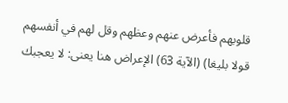قلوبهم فأعرض عنهم وعظهم وقل لهم في أنفسهم قولا بليغا) (الآية 63) الإعراض هنا يعنى: لا يعجبك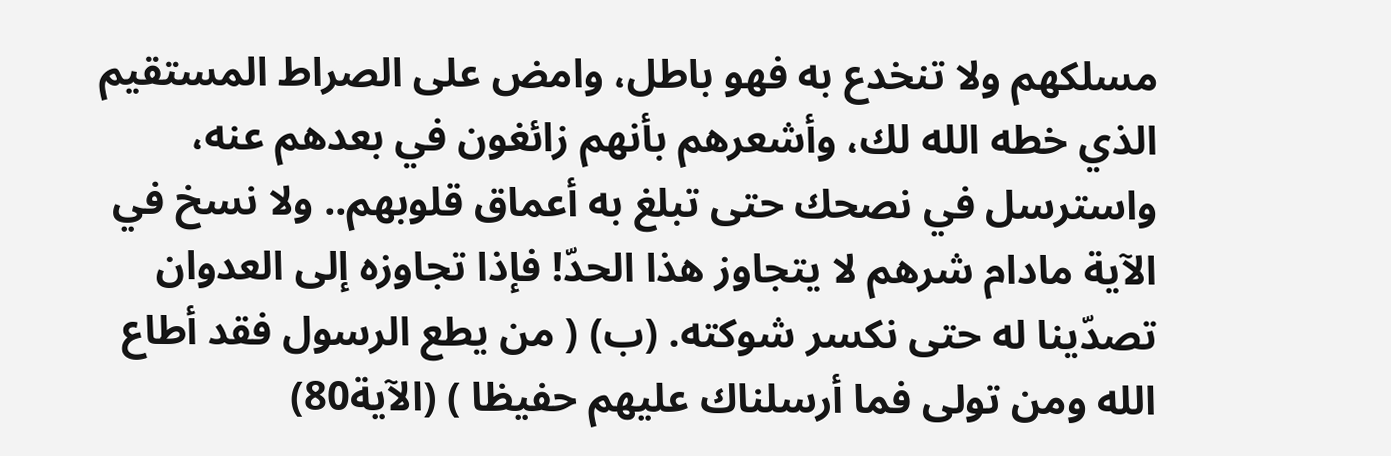مسلكهم ولا تنخدع به فهو باطل، وامض على الصراط المستقيم الذي خطه الله لك، وأشعرهم بأنهم زائغون في بعدهم عنه، واسترسل في نصحك حتى تبلغ به أعماق قلوبهم.. ولا نسخ في الآية مادام شرهم لا يتجاوز هذا الحدّ! فإذا تجاوزه إلى العدوان تصدّينا له حتى نكسر شوكته. (ب) ( من يطع الرسول فقد أطاع الله ومن تولى فما أرسلناك عليهم حفيظا ) (الآية80)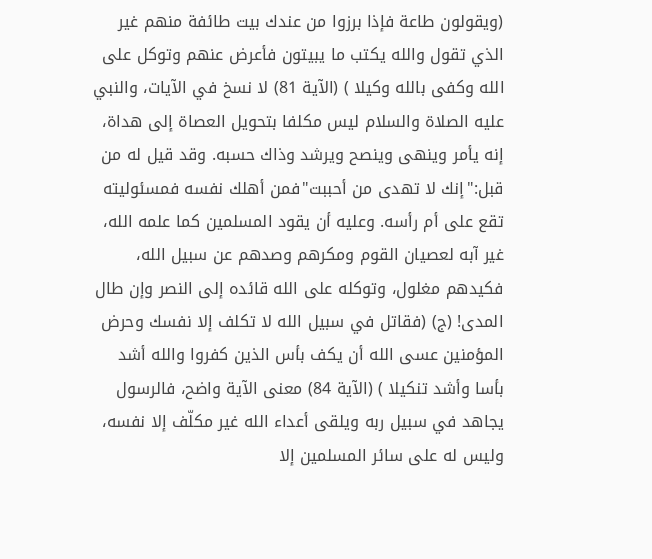(ويقولون طاعة فإذا برزوا من عندك بيت طائفة منهم غير الذي تقول والله يكتب ما يبيتون فأعرض عنهم وتوكل على الله وكفى بالله وكيلا ) (الآية 81) لا نسخ في الآيات، والنبي عليه الصلاة والسلام ليس مكلفا بتحويل العصاة إلى هداة، إنه يأمر وينهى وينصح ويرشد وذاك حسبه. وقد قيل له من قبل:"إنك لا تهدى من أحببت"فمن أهلك نفسه فمسئوليته تقع على أم رأسه. وعليه أن يقود المسلمين كما علمه الله، غير آبه لعصيان القوم ومكرهم وصدهم عن سبيل الله، فكيدهم مغلول، وتوكله على الله قائده إلى النصر وإن طال المدى! (ج) (فقاتل في سبيل الله لا تكلف إلا نفسك وحرض المؤمنين عسى الله أن يكف بأس الذين كفروا والله أشد بأسا وأشد تنكيلا ) (الآية 84) معنى الآية واضح، فالرسول يجاهد في سبيل ربه ويلقى أعداء الله غير مكلّف إلا نفسه، وليس له على سائر المسلمين إلا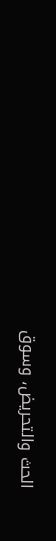الحث والتحريض، وسوق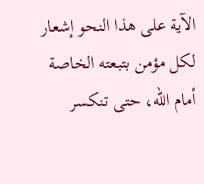الآية على هذا النحو إشعار لكل مؤمن بتبعته الخاصة أمام الله، حتى تنكسر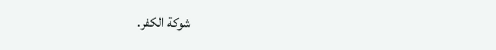شوكة الكفر.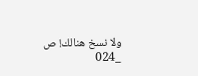ولا نسخ هنالك! ص _024